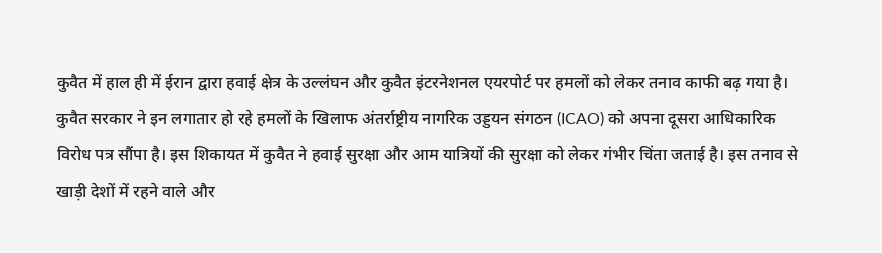कुवैत में हाल ही में ईरान द्वारा हवाई क्षेत्र के उल्लंघन और कुवैत इंटरनेशनल एयरपोर्ट पर हमलों को लेकर तनाव काफी बढ़ गया है। कुवैत सरकार ने इन लगातार हो रहे हमलों के खिलाफ अंतर्राष्ट्रीय नागरिक उड्डयन संगठन (ICAO) को अपना दूसरा आधिकारिक विरोध पत्र सौंपा है। इस शिकायत में कुवैत ने हवाई सुरक्षा और आम यात्रियों की सुरक्षा को लेकर गंभीर चिंता जताई है। इस तनाव से खाड़ी देशों में रहने वाले और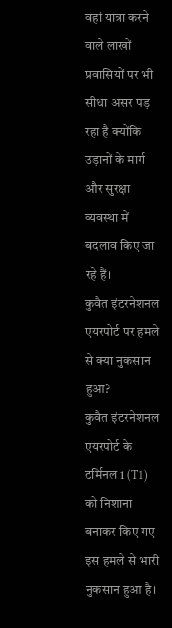वहां यात्रा करने वाले लाखों प्रवासियों पर भी सीधा असर पड़ रहा है क्योंकि उड़ानों के मार्ग और सुरक्षा व्यवस्था में बदलाव किए जा रहे हैं।
कुवैत इंटरनेशनल एयरपोर्ट पर हमले से क्या नुकसान हुआ?
कुवैत इंटरनेशनल एयरपोर्ट के टर्मिनल 1 (T1) को निशाना बनाकर किए गए इस हमले से भारी नुकसान हुआ है।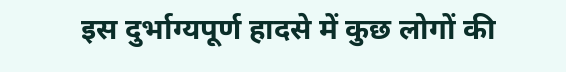इस दुर्भाग्यपूर्ण हादसे में कुछ लोगों की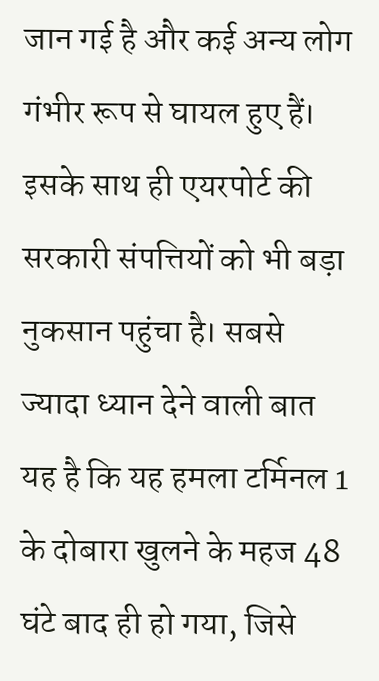जान गई है और कई अन्य लोग गंभीर रूप से घायल हुए हैं। इसके साथ ही एयरपोर्ट की सरकारी संपत्तियों को भी बड़ा नुकसान पहुंचा है। सबसे ज्यादा ध्यान देने वाली बात यह है कि यह हमला टर्मिनल 1 के दोबारा खुलने के महज 48 घंटे बाद ही हो गया, जिसे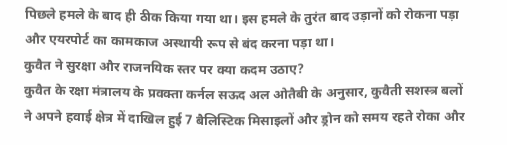पिछले हमले के बाद ही ठीक किया गया था। इस हमले के तुरंत बाद उड़ानों को रोकना पड़ा और एयरपोर्ट का कामकाज अस्थायी रूप से बंद करना पड़ा था।
कुवैत ने सुरक्षा और राजनयिक स्तर पर क्या कदम उठाए?
कुवैत के रक्षा मंत्रालय के प्रवक्ता कर्नल सऊद अल ओतैबी के अनुसार, कुवैती सशस्त्र बलों ने अपने हवाई क्षेत्र में दाखिल हुई 7 बैलिस्टिक मिसाइलों और ड्रोन को समय रहते रोका और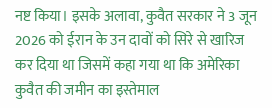नष्ट किया। इसके अलावा, कुवैत सरकार ने 3 जून 2026 को ईरान के उन दावों को सिरे से खारिज कर दिया था जिसमें कहा गया था कि अमेरिका कुवैत की जमीन का इस्तेमाल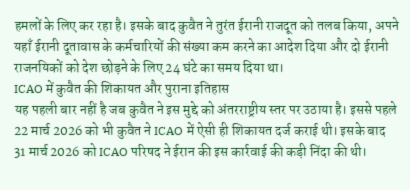हमलों के लिए कर रहा है। इसके बाद कुवैत ने तुरंत ईरानी राजदूत को तलब किया, अपने यहाँ ईरानी दूतावास के कर्मचारियों की संख्या कम करने का आदेश दिया और दो ईरानी राजनयिकों को देश छोड़ने के लिए 24 घंटे का समय दिया था।
ICAO में कुवैत की शिकायत और पुराना इतिहास
यह पहली बार नहीं है जब कुवैत ने इस मुद्दे को अंतरराष्ट्रीय स्तर पर उठाया है। इससे पहले 22 मार्च 2026 को भी कुवैत ने ICAO में ऐसी ही शिकायत दर्ज कराई थी। इसके बाद 31 मार्च 2026 को ICAO परिषद ने ईरान की इस कार्रवाई की कड़ी निंदा की थी।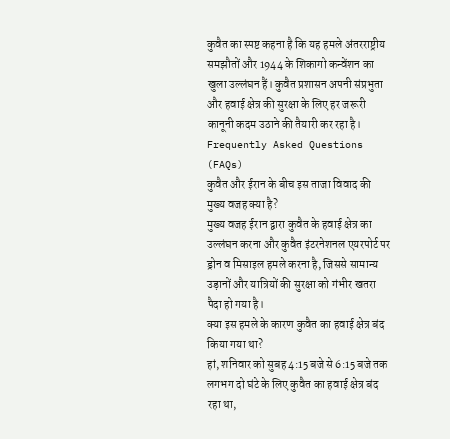कुवैत का स्पष्ट कहना है कि यह हमले अंतरराष्ट्रीय समझौतों और 1944 के शिकागो कन्वेंशन का खुला उल्लंघन हैं। कुवैत प्रशासन अपनी संप्रभुता और हवाई क्षेत्र की सुरक्षा के लिए हर जरूरी कानूनी कदम उठाने की तैयारी कर रहा है।
Frequently Asked Questions (FAQs)
कुवैत और ईरान के बीच इस ताजा विवाद की मुख्य वजह क्या है?
मुख्य वजह ईरान द्वारा कुवैत के हवाई क्षेत्र का उल्लंघन करना और कुवैत इंटरनेशनल एयरपोर्ट पर ड्रोन व मिसाइल हमले करना है, जिससे सामान्य उड़ानों और यात्रियों की सुरक्षा को गंभीर खतरा पैदा हो गया है।
क्या इस हमले के कारण कुवैत का हवाई क्षेत्र बंद किया गया था?
हां, शनिवार को सुबह 4:15 बजे से 6:15 बजे तक लगभग दो घंटे के लिए कुवैत का हवाई क्षेत्र बंद रहा था,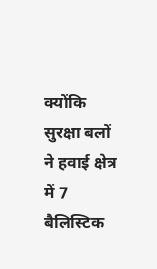क्योंकि सुरक्षा बलों ने हवाई क्षेत्र में 7 बैलिस्टिक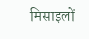मिसाइलों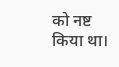को नष्ट किया था।